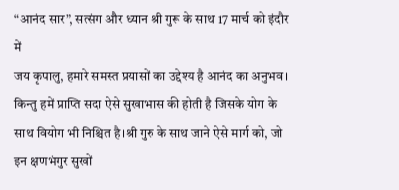“आनंद सार”, सत्संग और ध्यान श्री गुरू के साथ 17 मार्च को इंदौर में
जय कृपालु, हमारे समस्त प्रयासों का उद्देश्य है आनंद का अनुभव। किन्तु हमें प्राप्ति सदा ऐसे सुखाभास की होती है जिसके योग के साथ वियोग भी निश्चित है।श्री गुरु के साथ जाने ऐसे मार्ग को, जो इन क्षणभंगुर सुखों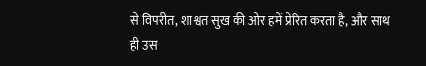से विपरीत, शाश्वत सुख की ओर हमें प्रेरित करता है, और साथ ही उस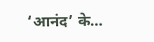‘आनंद’ के…